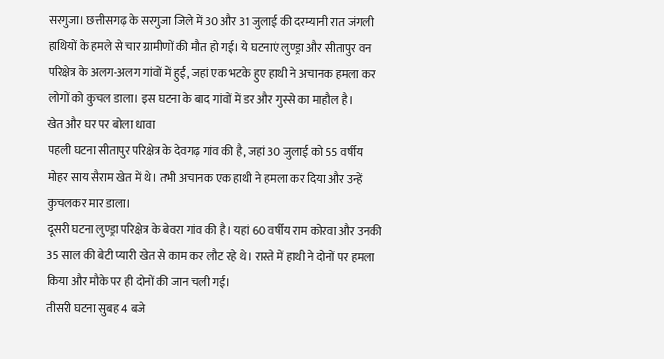सरगुजा। छत्तीसगढ़ के सरगुजा जिले में 30 और 31 जुलाई की दरम्यानी रात जंगली हाथियों के हमले से चार ग्रामीणों की मौत हो गई। ये घटनाएं लुण्ड्रा और सीतापुर वन परिक्षेत्र के अलग-अलग गांवों में हुईं, जहां एक भटके हुए हाथी ने अचानक हमला कर लोगों को कुचल डाला। इस घटना के बाद गांवों में डर और गुस्से का माहौल है।
खेत और घर पर बोला धावा
पहली घटना सीतापुर परिक्षेत्र के देवगढ़ गांव की है, जहां 30 जुलाई को 55 वर्षीय मोहर साय सैराम खेत में थे। तभी अचानक एक हाथी ने हमला कर दिया और उन्हें कुचलकर मार डाला।
दूसरी घटना लुण्ड्रा परिक्षेत्र के बेवरा गांव की है। यहां 60 वर्षीय राम कोरवा और उनकी 35 साल की बेटी प्यारी खेत से काम कर लौट रहे थे। रास्ते में हाथी ने दोनों पर हमला किया और मौके पर ही दोनों की जान चली गई।
तीसरी घटना सुबह 4 बजे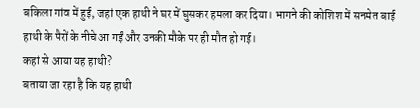बकिला गांव में हुई, जहां एक हाथी ने घर में घुसकर हमला कर दिया। भागने की कोशिश में सनमेत बाई हाथी के पैरों के नीचे आ गईं और उनकी मौके पर ही मौत हो गई।
कहां से आया यह हाथी?
बताया जा रहा है कि यह हाथी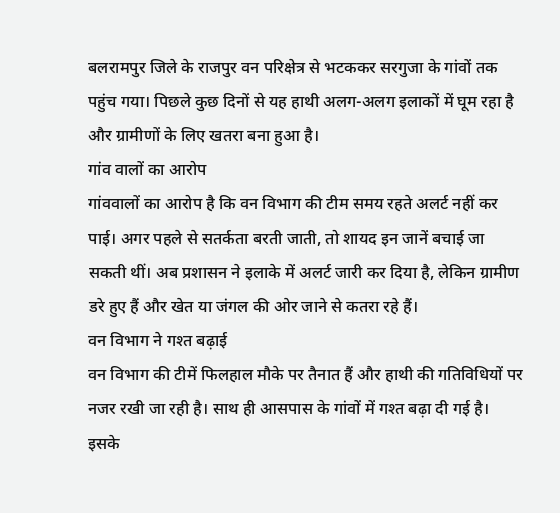बलरामपुर जिले के राजपुर वन परिक्षेत्र से भटककर सरगुजा के गांवों तक पहुंच गया। पिछले कुछ दिनों से यह हाथी अलग-अलग इलाकों में घूम रहा है और ग्रामीणों के लिए खतरा बना हुआ है।
गांव वालों का आरोप
गांववालों का आरोप है कि वन विभाग की टीम समय रहते अलर्ट नहीं कर पाई। अगर पहले से सतर्कता बरती जाती, तो शायद इन जानें बचाई जा सकती थीं। अब प्रशासन ने इलाके में अलर्ट जारी कर दिया है, लेकिन ग्रामीण डरे हुए हैं और खेत या जंगल की ओर जाने से कतरा रहे हैं।
वन विभाग ने गश्त बढ़ाई
वन विभाग की टीमें फिलहाल मौके पर तैनात हैं और हाथी की गतिविधियों पर नजर रखी जा रही है। साथ ही आसपास के गांवों में गश्त बढ़ा दी गई है।
इसके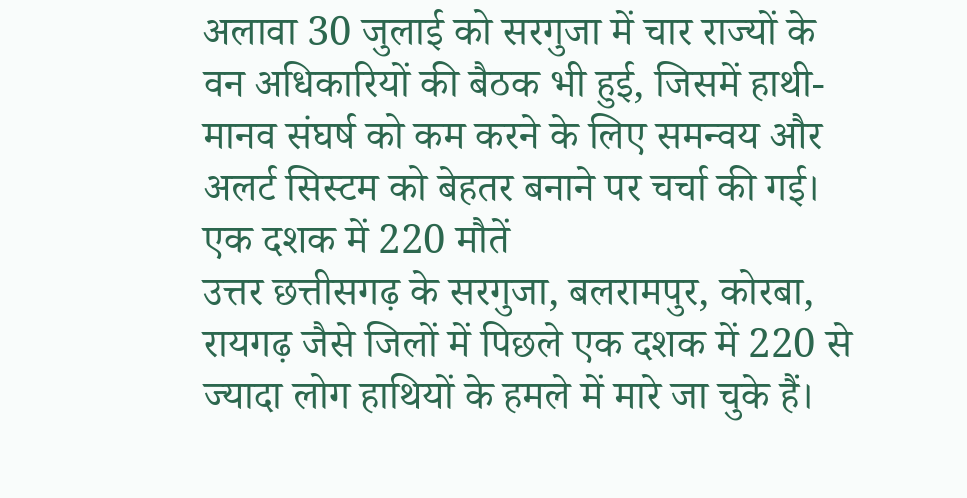अलावा 30 जुलाई को सरगुजा में चार राज्यों के वन अधिकारियों की बैठक भी हुई, जिसमें हाथी-मानव संघर्ष को कम करने के लिए समन्वय और अलर्ट सिस्टम को बेहतर बनाने पर चर्चा की गई।
एक दशक में 220 मौतें
उत्तर छत्तीसगढ़ के सरगुजा, बलरामपुर, कोरबा, रायगढ़ जैसे जिलों में पिछले एक दशक में 220 से ज्यादा लोग हाथियों के हमले में मारे जा चुके हैं।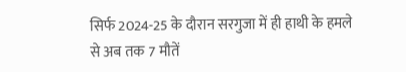सिर्फ 2024-25 के दौरान सरगुजा में ही हाथी के हमले से अब तक 7 मौतें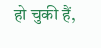हो चुकी हैं,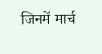जिनमें मार्च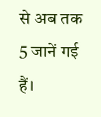से अब तक 5 जानें गई हैं।